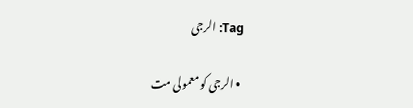Tag: الرجی

  • الرجی کو معمولی مت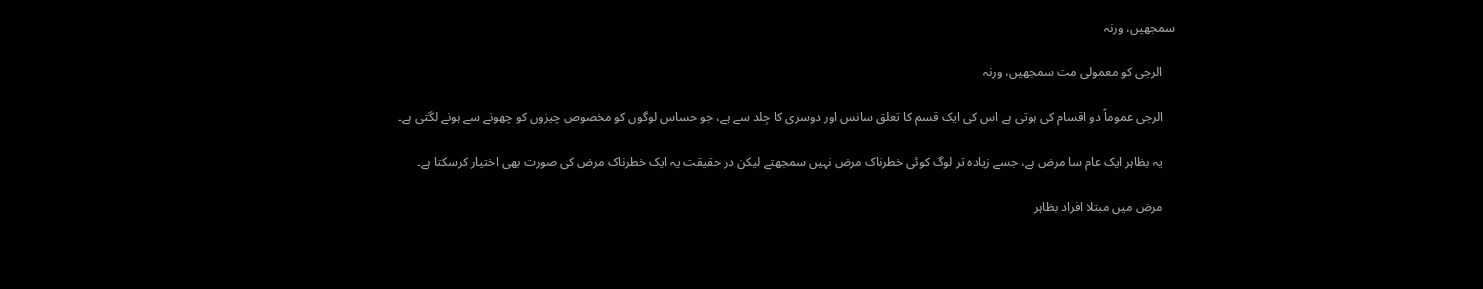سمجھیں، ورنہ

    الرجی کو معمولی مت سمجھیں، ورنہ

    الرجی عموماً دو اقسام کی ہوتی ہے اس کی ایک قسم کا تعلق سانس اور دوسری کا جِلد سے ہے، جو حساس لوگوں کو مخصوص چیزوں کو چھونے سے ہونے لگتی ہے۔

    یہ بظاہر ایک عام سا مرض ہے، جسے زیادہ تر لوگ کوئی خطرناک مرض نہیں سمجھتے لیکن در حقیقت یہ ایک خطرناک مرض کی صورت بھی اختیار کرسکتا ہے۔

    مرض میں مبتلا افراد بظاہر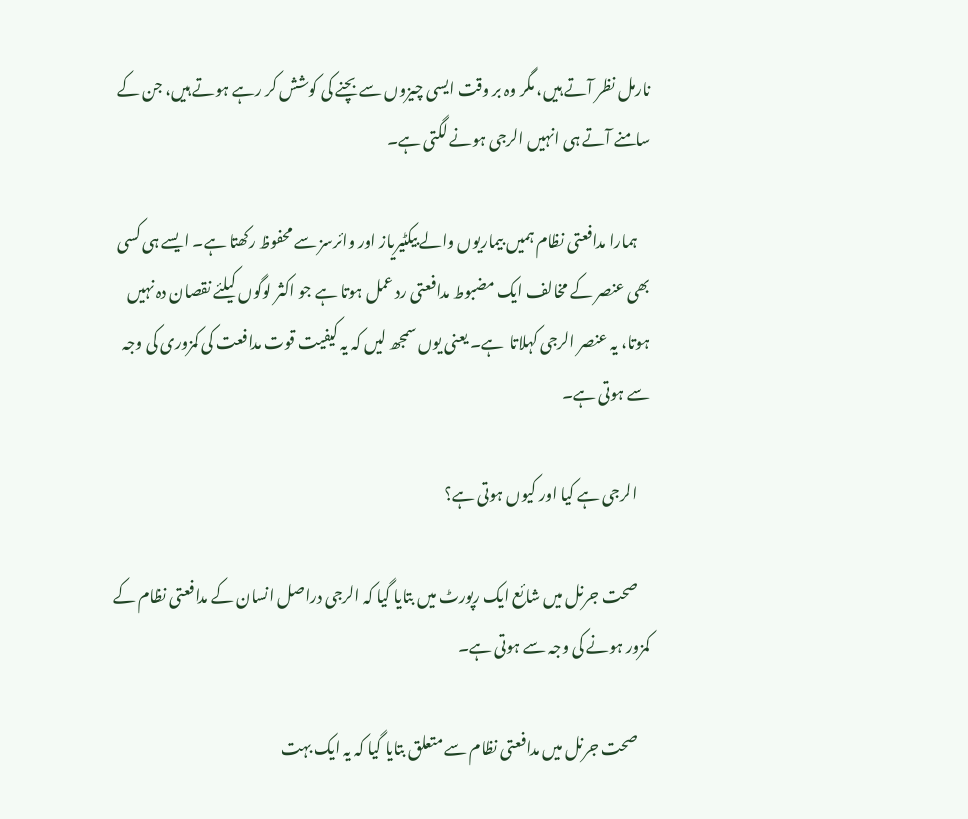نارمل نظر آتے ہیں، مگر وہ بر وقت ایسی چیزوں سے بچنے کی کوشش کر رہے ہوتے ہیں، جن کے سامنے آتے ہی انہیں الرجی ہونے لگتی ہے۔

    ہمارا مدافعتی نظام ہمیں بیماریوں والے بیکٹیریاز اور وائرسز سے محفوظ رکھتا ہے۔ ایسے ہی کسی بھی عنصر کے مخالف ایک مضبوط مدافعتی رد عمل ہوتا ہے جو اکثر لوگوں کیلئے نقصان دہ نہیں ہوتا، یہ عنصر الرجی کہلاتا  ہے۔ یعنی یوں سمجھ لیں کہ یہ کیفیت قوت مدافعت کی کمزوری کی وجہ سے ہوتی ہے۔

    الرجی ہے کیا اور کیوں ہوتی ہے؟

    صحت جرنل میں شائع ایک رپورٹ میں بتایا گیا کہ الرجی دراصل انسان کے مدافعتی نظام کے کمزور ہونے کی وجہ سے ہوتی ہے۔

    صحت جرنل میں مدافعتی نظام سے متعلق بتایا گیا کہ یہ ایک بہت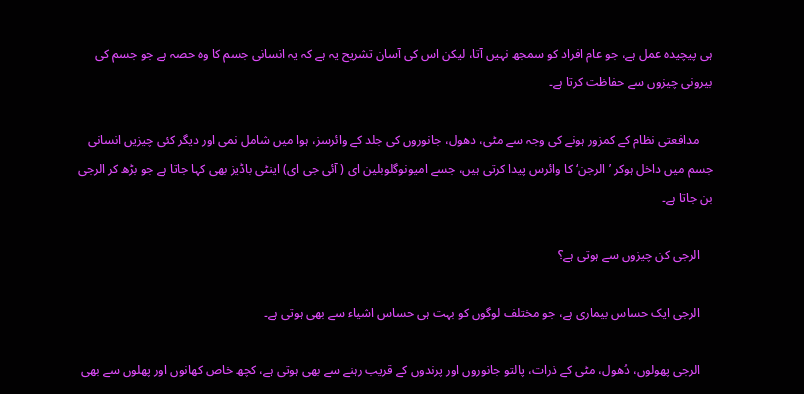ہی پیچیدہ عمل ہے، جو عام افراد کو سمجھ نہیں آتا، لیکن اس کی آسان تشریح یہ ہے کہ یہ انسانی جسم کا وہ حصہ ہے جو جسم کی بیرونی چیزوں سے حفاظت کرتا ہے۔

    مدافعتی نظام کے کمزور ہونے کی وجہ سے مٹی، دھول، جانوروں کی جلد کے وائرسز، ہوا میں شامل نمی اور دیگر کئی چیزیں انسانی جسم میں داخل ہوکر ’الرجن‘ کا وائرس پیدا کرتی ہیں، جسے امیونوگلوبلین ای ( آئی جی ای) اینٹی باڈیز بھی کہا جاتا ہے جو بڑھ کر الرجی بن جاتا ہے۔

    الرجی کن چیزوں سے ہوتی ہے؟

    الرجی ایک حساس بیماری ہے، جو مختلف لوگوں کو بہت ہی حساس اشیاء سے بھی ہوتی ہے۔

    الرجی پھولوں، دُھول، مٹی کے ذرات، پالتو جانوروں اور پرندوں کے قریب رہنے سے بھی ہوتی ہے، کچھ خاص کھانوں اور پھلوں سے بھی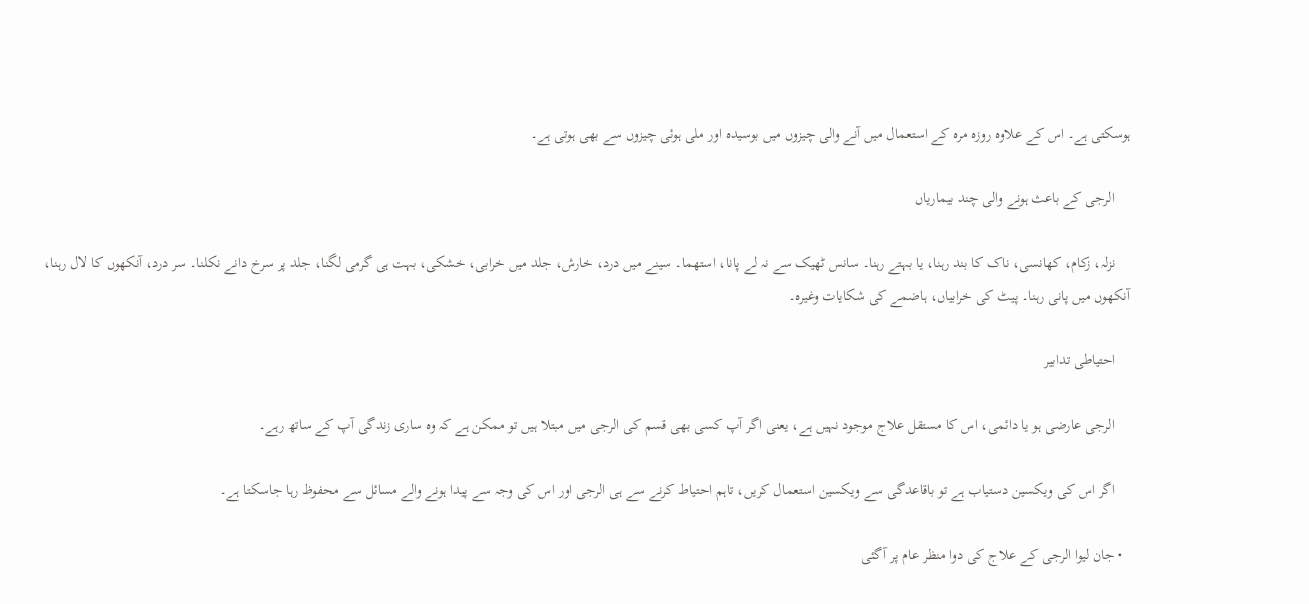ہوسکتی ہے۔ اس کے علاوہ روزہ مرہ کے استعمال میں آنے والی چیزوں میں بوسیدہ اور ملی ہوئی چیزوں سے بھی ہوتی ہے۔

    الرجی کے باعث ہونے والی چند بیماریاں

    نزلہ، زکام، کھانسی، ناک کا بند رہنا، یا بہتے رہنا۔ سانس ٹھیک سے نہ لے پانا، استھما۔ سینے میں درد، خارش، جلد میں خرابی، خشکی، بہت ہی گرمی لگنا، جلد پر سرخ دانے نکلنا۔ سر درد، آنکھوں کا لال رہنا، آنکھوں میں پانی رہنا۔ پیٹ کی خرابیاں، ہاضمے کی شکایات وغیرہ۔

    احتیاطی تدابیر

    الرجی عارضی ہو یا دائمی، اس کا مستقل علاج موجود نہیں ہے، یعنی اگر آپ کسی بھی قسم کی الرجی میں مبتلا ہیں تو ممکن ہے کہ وہ ساری زندگی آپ کے ساتھ رہے۔

    اگر اس کی ویکسین دستیاب ہے تو باقاعدگی سے ویکسین استعمال کریں، تاہم احتیاط کرنے سے ہی الرجی اور اس کی وجہ سے پیدا ہونے والے مسائل سے محفوظ رہا جاسکتا ہے۔

  • جان لیوا الرجی کے علاج کی دوا منظر عام پر آگئی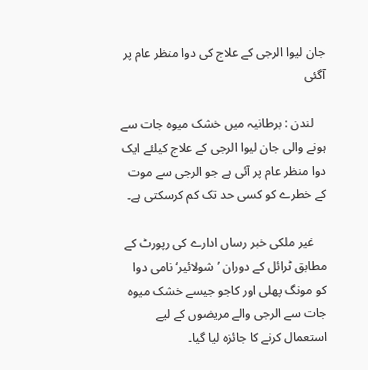جان لیوا الرجی کے علاج کی دوا منظر عام پر آگئی

    لندن : برطانیہ میں خشک میوہ جات سے ہونے والی جان لیوا الرجی کے علاج کیلئے ایک دوا منظر عام پر آئی ہے جو الرجی سے موت کے خطرے کو کسی حد تک کم کرسکتی ہے۔

    غیر ملکی خبر رساں ادارے کی رپورٹ کے مطابق ٹرائل کے دوران ’شولائیر‘ نامی دوا کو مونگ پھلی اور کاجو جیسے خشک میوہ جات سے الرجی والے مریضوں کے لیے استعمال کرنے کا جائزہ لیا گیا۔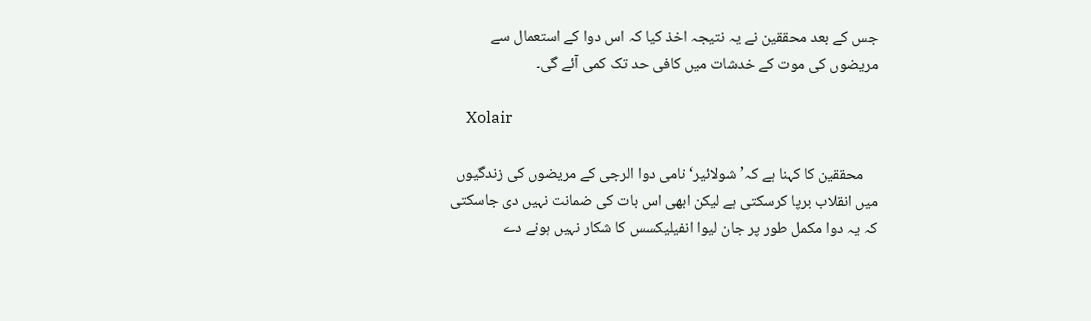جس کے بعد محققین نے یہ نتیجہ اخذ کیا کہ اس دوا کے استعمال سے مریضوں کی موت کے خدشات میں کافی حد تک کمی آئے گی۔

    Xolair

    محققین کا کہنا ہے کہ’شولائیر‘ نامی دوا الرجی کے مریضوں کی زندگیوں میں انقلاب برپا کرسکتی ہے لیکن ابھی اس بات کی ضمانت نہیں دی جاسکتی کہ یہ دوا مکمل طور پر جان لیوا انفیلیکسس کا شکار نہیں ہونے دے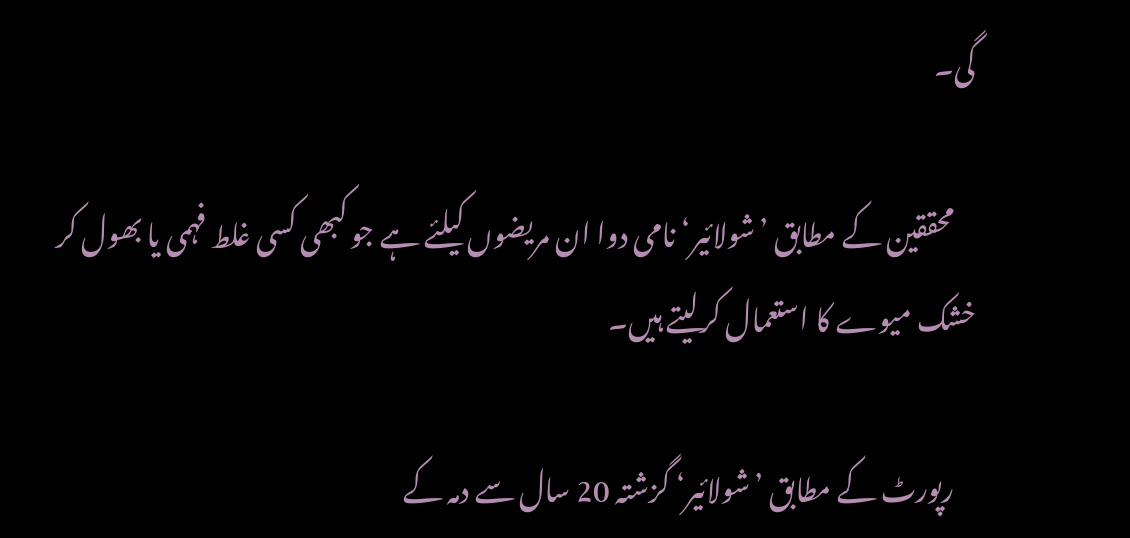گی۔

    محققین کے مطابق ’شولائیر‘ نامی دوا ان مریضوں کیلئے ہے جو کبھی کسی غلط فہمی یا بھول کر خشک میوے کا استعمال کرلیتے ہیں۔

    رپورٹ کے مطابق ’شولائیر‘ گزشتہ 20 سال سے دمہ کے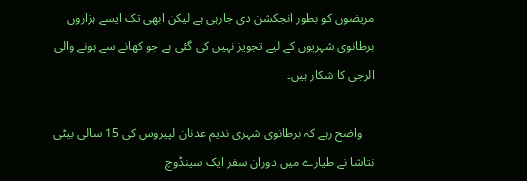مریضوں کو بطور انجکشن دی جارہی ہے لیکن ابھی تک ایسے ہزاروں برطانوی شہریوں کے لیے تجویز نہیں کی گئی ہے جو کھانے سے ہونے والی الرجی کا شکار ہیں۔

    واضح رہے کہ برطانوی شہری ندیم عدنان لپیروس کی 15 سالی بیٹی نتاشا نے طیارے میں دوران سفر ایک سینڈوچ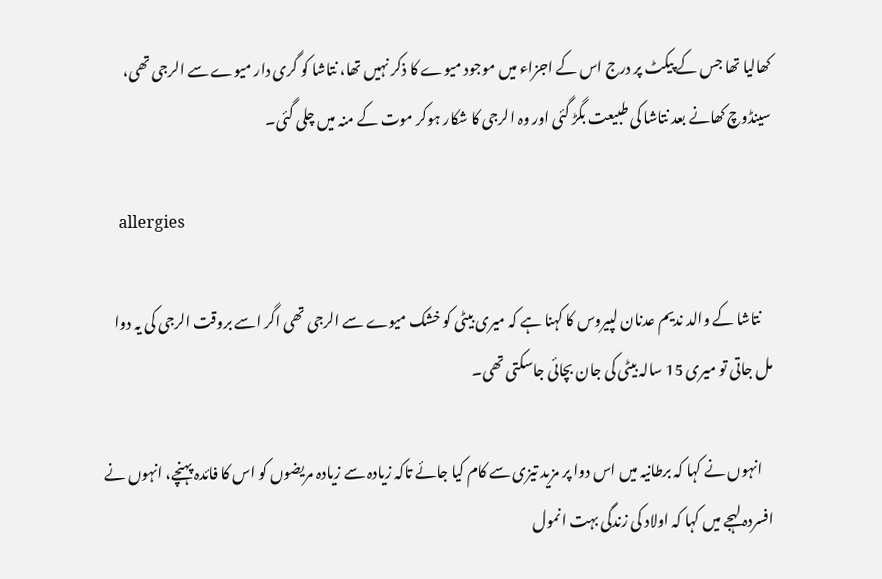کھالیا تھا جس کے پیکٹ پر درج اس کے اجزاء میں موجود میوے کا ذکر نہیں تھا، نتاشا کو گری دار میوے سے الرجی تھی، سینڈوچ کھانے بعد نتاشا کی طبیعت بگڑ گئی اور وہ الرجی کا شکار ہوکر موت کے منہ میں چلی گئی۔

    allergies

    نتاشا کے والد ندیم عدنان لپیروس کا کہنا ہے کہ میری بیٹی کو خشک میوے سے الرجی تھی اگر اسے بروقت الرجی کی یہ دوا مل جاتی تو میری 15 سالہ بیٹی کی جان بچائی جاسکتی تھی۔

    انہوں نے کہا کہ برطانیہ میں اس دوا پر مزید تیزی سے کام کیا جائے تاکہ زیادہ سے زیادہ مریضوں کو اس کا فائدہ پہنچے، انہوں نے افسردہ لہجے میں کہا کہ اولاد کی زندگی بہت انمول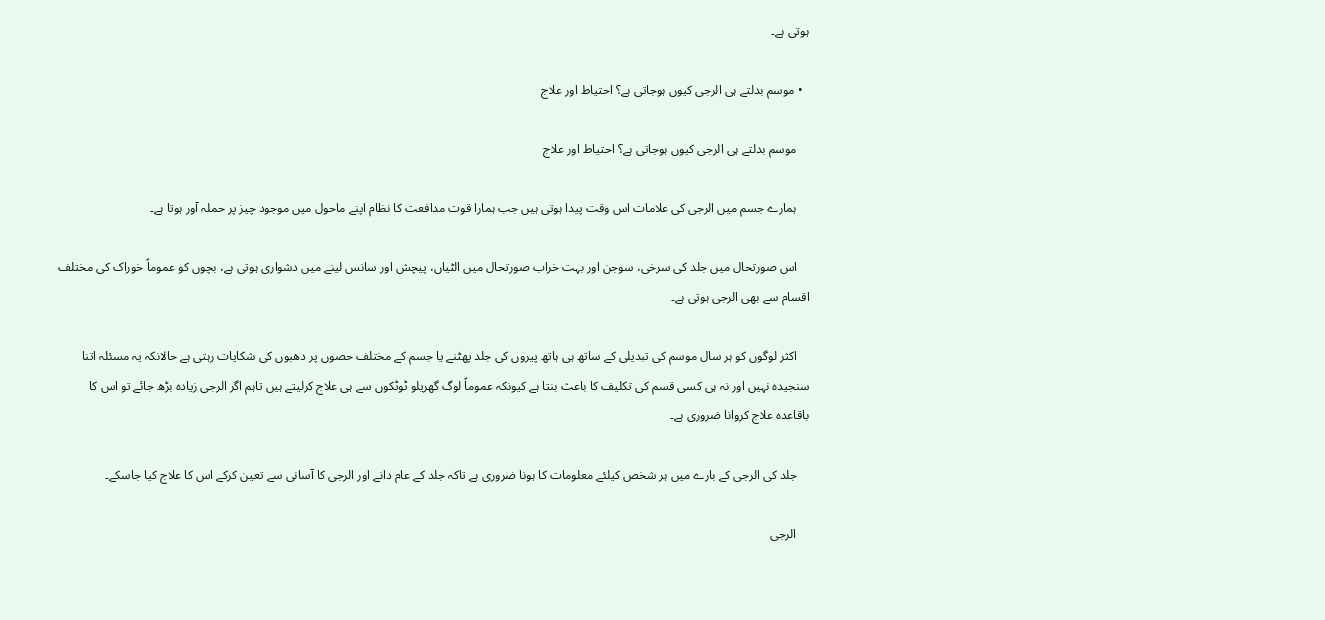ہوتی ہے۔

  • موسم بدلتے ہی الرجی کیوں ہوجاتی ہے؟ احتیاط اور علاج

    موسم بدلتے ہی الرجی کیوں ہوجاتی ہے؟ احتیاط اور علاج

    ہمارے جسم میں الرجی کی علامات اس وقت پیدا ہوتی ہیں جب ہمارا قوت مدافعت کا نظام اپنے ماحول میں موجود چیز پر حملہ آور ہوتا ہے۔

    اس صورتحال میں جلد کی سرخی، سوجن اور بہت خراب صورتحال میں الٹیاں، پیچش اور سانس لینے میں دشواری ہوتی ہے، بچوں کو عموماً خوراک کی مختلف اقسام سے بھی الرجی ہوتی ہے۔

    اکثر لوگوں کو ہر سال موسم کی تبدیلی کے ساتھ ہی ہاتھ پیروں کی جلد پھٹنے یا جسم کے مختلف حصوں پر دھبوں کی شکایات رہتی ہے حالانکہ یہ مسئلہ اتنا سنجیدہ نہیں اور نہ ہی کسی قسم کی تکلیف کا باعث بنتا ہے کیونکہ عموماً لوگ گھریلو ٹوٹکوں سے ہی علاج کرلیتے ہیں تاہم اگر الرجی زیادہ بڑھ جائے تو اس کا باقاعدہ علاج کروانا ضروری ہے۔

    جلد کی الرجی کے بارے میں ہر شخص کیلئے معلومات کا ہونا ضروری ہے تاکہ جلد کے عام دانے اور الرجی کا آسانی سے تعین کرکے اس کا علاج کیا جاسکے۔

    الرجی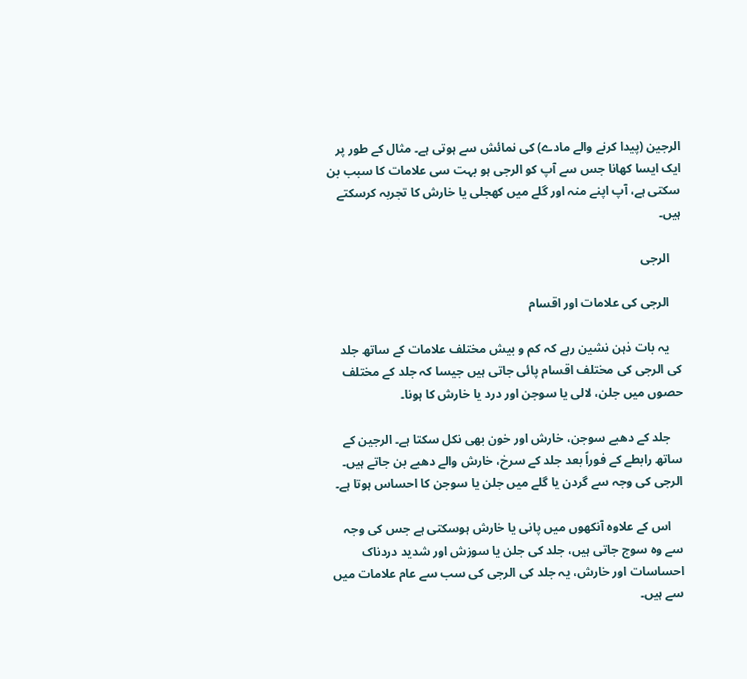الرجین (پیدا کرنے والے مادے) کی نمائش سے ہوتی ہے۔ مثال کے طور پر ایک ایسا کھانا جس سے آپ کو الرجی ہو بہت سی علامات کا سبب بن سکتی ہے، آپ اپنے منہ اور گلے میں کھجلی یا خارش کا تجربہ کرسکتے ہیں۔

    الرجی

    الرجی کی علامات اور اقسام

    یہ بات ذہن نشین رہے کہ کم و بیش مختلف علامات کے ساتھ جلد کی الرجی کی مختلف اقسام پائی جاتی ہیں جیسا کہ جلد کے مختلف حصوں میں جلن، لالی یا سوجن اور درد یا خارش کا ہونا۔

    جلد کے دھبے سوجن، خارش اور خون بھی نکل سکتا ہے۔ الرجین کے ساتھ رابطے کے فوراً بعد جلد کے سرخ، خارش والے دھبے بن جاتے ہیں۔ الرجی کی وجہ سے گردن یا گلے میں جلن یا سوجن کا احساس ہوتا ہے۔

    اس کے علاوہ آنکھوں میں پانی یا خارش ہوسکتی ہے جس کی وجہ سے وہ سوج جاتی ہیں، جلد کی جلن یا سوزش اور شدید دردناک احساسات اور خارش، یہ جلد کی الرجی کی سب سے عام علامات میں سے ہیں۔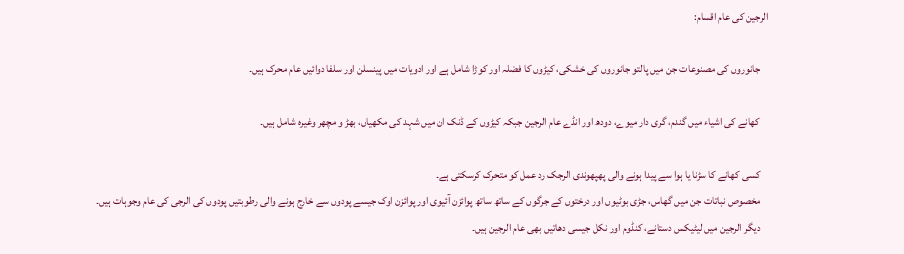الرجین کی عام اقسام:

    جانوروں کی مصنوعات جن میں پالتو جانوروں کی خشکی، کیڑوں کا فضلہ اور کوڑا شامل ہے اور ادویات میں پینسلن اور سلفا دوائیں عام محرک ہیں۔

    کھانے کی اشیاء میں گندم، گری دار میوے، دودھ اور انڈے عام الرجین جبکہ کیڑوں کے ڈنک ان میں شہد کی مکھیاں، بھڑ و مچھر وغیرہ شامل ہیں۔

    کسی کھانے کا سڑنا یا ہوا سے پیدا ہونے والی پھپھوندی الرجک رد عمل کو متحرک کرسکتی ہے۔
    مخصوص نباتات جن میں گھاس، جڑی بوٹیوں اور درختوں کے جرگوں کے ساتھ ساتھ پوائزن آئیوی اور پوائزن اوک جیسے پودوں سے خارج ہونے والی رطوبتیں پودوں کی الرجی کی عام وجوہات ہیں۔
    دیگر الرجین میں لیٹیکس دستانے، کنڈوم اور نکل جیسی دھاتیں بھی عام الرجین ہیں۔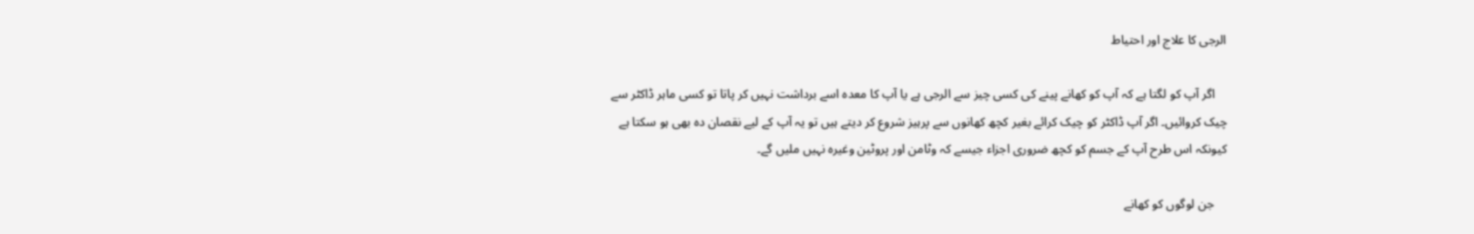الرجی کا علاج اور احتیاط

    اگر آپ کو لگتا ہے کہ آپ کو کھانے پینے کی کسی چیز سے الرجی ہے یا آپ کا معدہ اسے برداشت نہیں کر پاتا تو کسی ماہر ڈاکٹر سے چیک کروائیں۔ اگر آپ ڈاکٹر کو چیک کرائے بغیر کچھ کھانوں سے پرہیز شروع کر دیتے ہیں تو یہ آپ کے لیے نقصان دہ بھی ہو سکتا ہے کیونکہ اس طرح آپ کے جسم کو کچھ ضروری اجزاء جیسے کہ وٹامن اور پروٹین وغیرہ نہیں ملیں گے۔

    جن لوگوں کو کھانے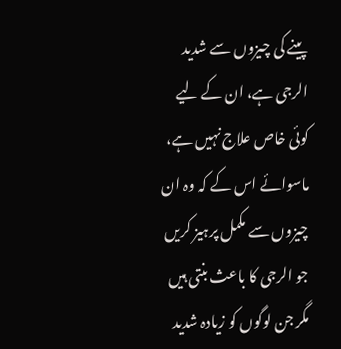پینے کی چیزوں سے شدید الرجی ہے، ان کے لیے کوئی خاص علاج نہیں ہے، ماسوائے اس کے کہ وہ ان چیزوں سے مکمل پرہیز کریں جو الرجی کا باعث بنتی ہیں مگر جن لوگوں کو زیادہ شدید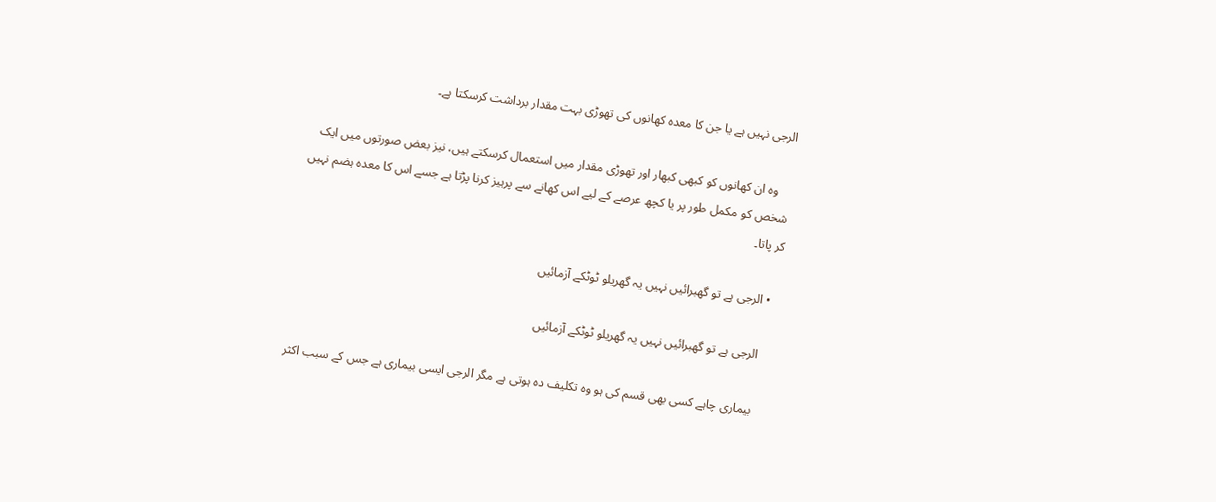الرجی نہیں ہے یا جن کا معدہ کھانوں کی تھوڑی بہت مقدار برداشت کرسکتا ہے۔

    وہ ان کھانوں کو کبھی کبھار اور تھوڑی مقدار میں استعمال کرسکتے ہیں، نیز بعض صورتوں میں ایک شخص کو مکمل طور پر یا کچھ عرصے کے لیے اس کھانے سے پرہیز کرنا پڑتا ہے جسے اس کا معدہ ہضم نہیں کر پاتا۔

  • الرجی ہے تو گھبرائیں نہیں یہ گھریلو ٹوٹکے آزمائیں

    الرجی ہے تو گھبرائیں نہیں یہ گھریلو ٹوٹکے آزمائیں

    بیماری چاہے کسی بھی قسم کی ہو وہ تکلیف دہ ہوتی ہے مگر الرجی ایسی بیماری ہے جس کے سبب اکثر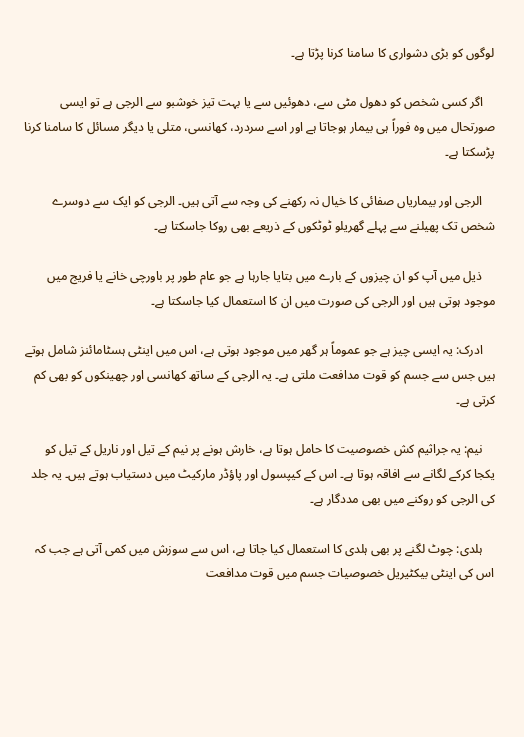لوگوں کو بڑی دشواری کا سامنا کرنا پڑتا ہے۔

    اگر کسی شخص کو دھول مٹی سے، دھوئیں سے یا بہت تیز خوشبو سے الرجی ہے تو ایسی صورتحال میں وہ فوراً ہی بیمار ہوجاتا ہے اور اسے سردرد، کھانسی، متلی یا دیگر مسائل کا سامنا کرنا پڑسکتا ہے۔

    الرجی اور بیماریاں صفائی کا خیال نہ رکھنے کی وجہ سے آتی ہیں۔ الرجی کو ایک سے دوسرے شخص تک پھیلنے سے پہلے گھریلو ٹوٹکوں کے ذریعے بھی روکا جاسکتا ہے۔

    ذیل میں آپ کو ان چیزوں کے بارے میں بتایا جارہا ہے جو عام طور پر باورچی خانے یا فریج میں موجود ہوتی ہیں اور الرجی کی صورت میں ان کا استعمال کیا جاسکتا ہے۔

    ادرک: یہ ایسی چیز ہے جو عموماً ہر گھر میں موجود ہوتی ہے، اس میں اینٹی ہسٹامائنز شامل ہوتے ہیں جس سے جسم کو قوت مدافعت ملتی ہے۔ یہ الرجی کے ساتھ کھانسی اور چھینکوں کو بھی کم کرتی ہے۔

    نیم: یہ جراثیم کش خصوصیت کا حامل ہوتا ہے، خارش ہونے پر نیم کے تیل اور ناریل کے تیل کو یکجا کرکے لگانے سے افاقہ ہوتا ہے۔ اس کے کیپسول اور پاؤڈر مارکیٹ میں دستیاب ہوتے ہیں۔ یہ جلد کی الرجی کو روکنے میں بھی مددگار ہے۔

    ہلدی: چوٹ لگنے پر بھی ہلدی کا استعمال کیا جاتا ہے، اس سے سوزش میں کمی آتی ہے جب کہ اس کی اینٹی بیکٹیریل خصوصیات جسم میں قوت مدافعت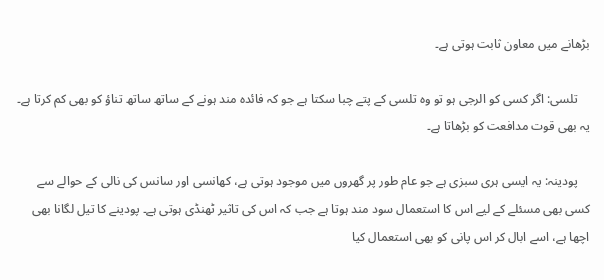بڑھانے میں معاون ثابت ہوتی ہے۔

    تلسی: اگر کسی کو الرجی ہو تو وہ تلسی کے پتے چبا سکتا ہے جو کہ فائدہ مند ہونے کے ساتھ ساتھ تناؤ کو بھی کم کرتا ہے۔ یہ بھی قوت مدافعت کو بڑھاتا ہے۔

    پودینہ: یہ ایسی ہری سبزی ہے جو عام طور پر گھروں میں موجود ہوتی ہے، کھانسی اور سانس کی نالی کے حوالے سے کسی بھی مسئلے کے لیے اس کا استعمال سود مند ہوتا ہے جب کہ اس کی تاثیر ٹھنڈی ہوتی ہے۔ پودینے کا تیل لگانا بھی اچھا ہے، اسے ابال کر اس پانی کو بھی استعمال کیا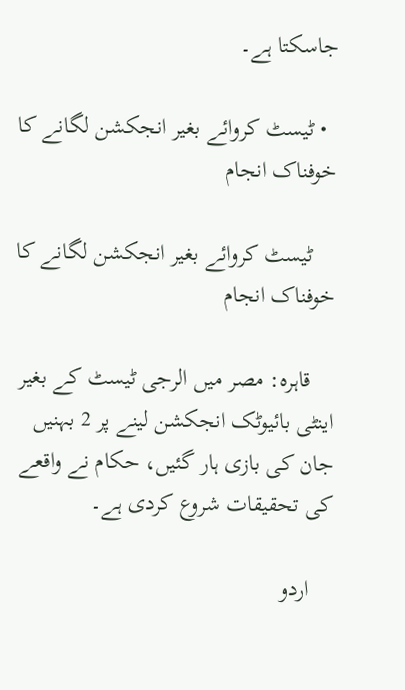جاسکتا ہے۔

  • ٹیسٹ کروائے بغیر انجکشن لگانے کا خوفناک انجام

    ٹیسٹ کروائے بغیر انجکشن لگانے کا خوفناک انجام

    قاہرہ: مصر میں الرجی ٹیسٹ کے بغیر اینٹی بائیوٹک انجکشن لینے پر 2 بہنیں جان کی بازی ہار گئیں، حکام نے واقعے کی تحقیقات شروع کردی ہے۔

    اردو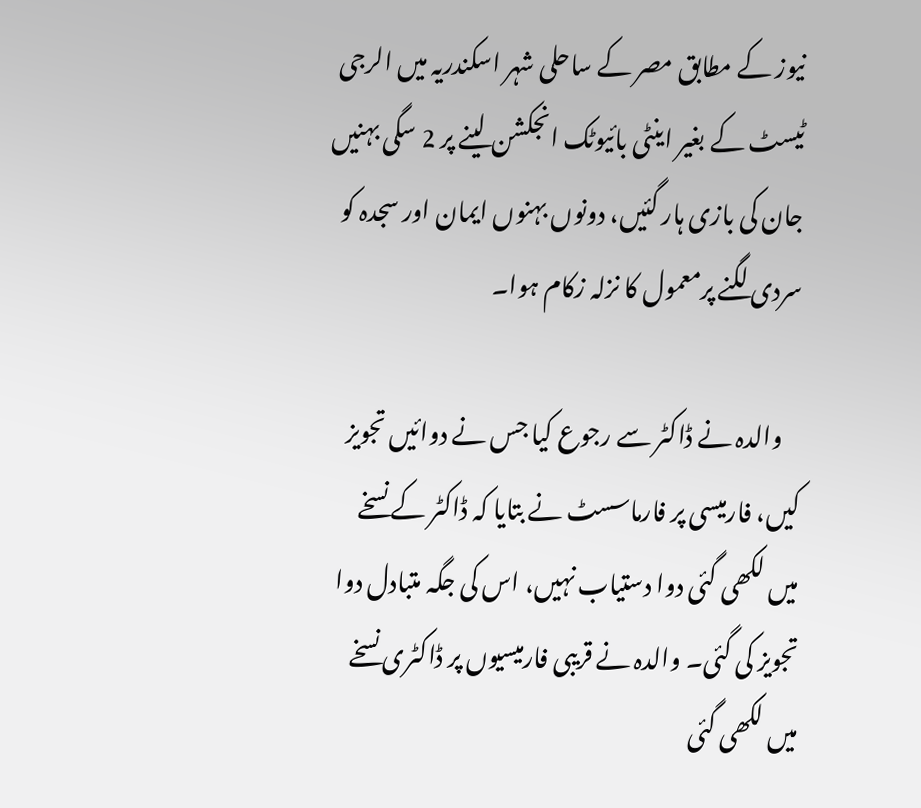نیوز کے مطابق مصر کے ساحلی شہر اسکندریہ میں الرجی ٹیسٹ کے بغیر اینٹی بائیوٹک انجکشن لینے پر 2 سگی بہنیں جان کی بازی ہار گئیں، دونوں بہنوں ایمان اور سجدہ کو سردی لگنے پرمعمول کا نزلہ زکام ہوا۔

    والدہ نے ڈاکٹر سے رجوع کیا جس نے دوائیں تجویز کیں، فارمیسی پر فارماسسٹ نے بتایا کہ ڈاکٹر کے نسخے میں لکھی گئی دوا دستیاب نہیں، اس کی جگہ متبادل دوا تجویز کی گئی۔ والدہ نے قریبی فارمیسیوں پر ڈاکٹری نسخے میں لکھی گئی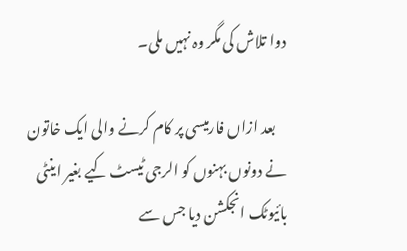دوا تلاش کی مگر وہ نہیں ملی۔

    بعد ازاں فارمیسی پر کام کرنے والی ایک خاتون نے دونوں بہنوں کو الرجی ٹیسٹ کیے بغیر اینٹی بائیوٹک انجکشن دیا جس سے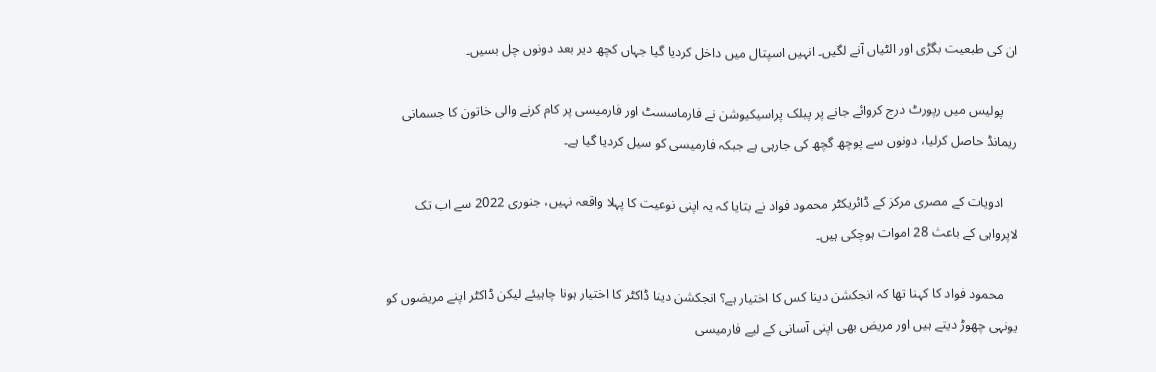ان کی طبعیت بگڑی اور الٹیاں آنے لگیں۔ انہیں اسپتال میں داخل کردیا گیا جہاں کچھ دیر بعد دونوں چل بسیں۔

    پولیس میں رپورٹ درج کروائے جانے پر پبلک پراسیکیوشن نے فارماسسٹ اور فارمیسی پر کام کرنے والی خاتون کا جسمانی ریمانڈ حاصل کرلیا، دونوں سے پوچھ گچھ کی جارہی ہے جبکہ فارمیسی کو سیل کردیا گیا ہے۔

    ادویات کے مصری مرکز کے ڈائریکٹر محمود فواد نے بتایا کہ یہ اپنی نوعیت کا پہلا واقعہ نہیں، جنوری 2022 سے اب تک لاپرواہی کے باعث 28 اموات ہوچکی ہیں۔

    محمود فواد کا کہنا تھا کہ انجکشن دینا کس کا اختیار ہے؟ انجکشن دینا ڈاکٹر کا اختیار ہونا چاہیئے لیکن ڈاکٹر اپنے مریضوں کو یونہی چھوڑ دیتے ہیں اور مریض بھی اپنی آسانی کے لیے فارمیسی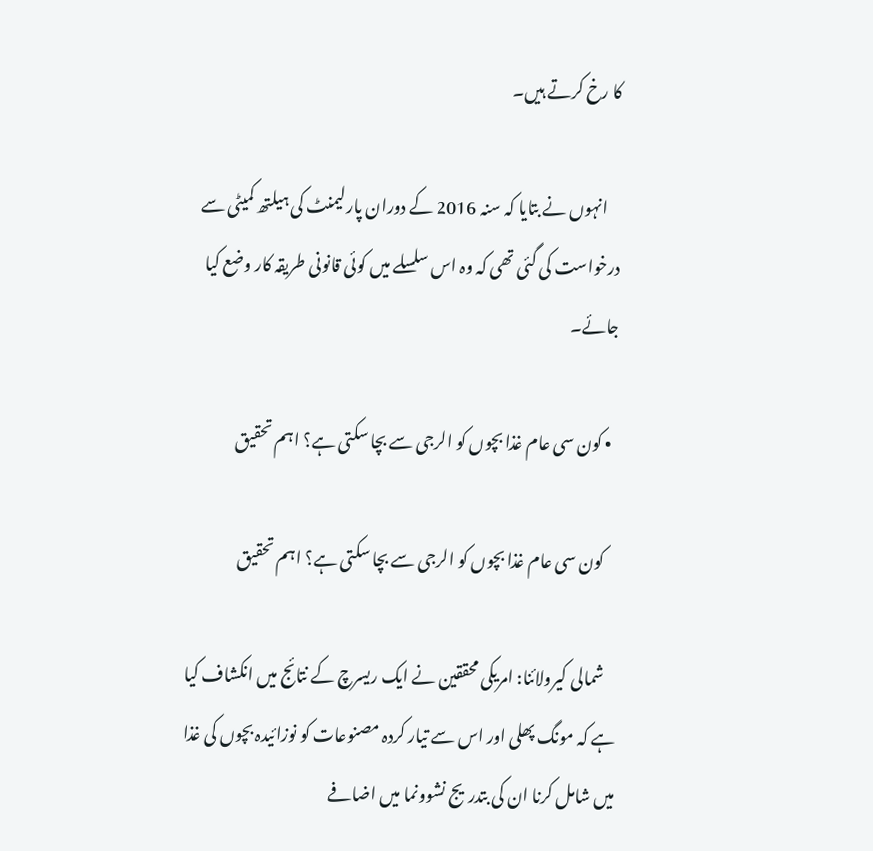کا رخ کرتے ہیں۔

    انہوں نے بتایا کہ سنہ 2016 کے دوران پارلیمنٹ کی ہیلتھ کمیٹی سے درخواست کی گئی تھی کہ وہ اس سلسلے میں کوئی قانونی طریقہ کار وضع کیا جائے۔

  • کون سی عام غذا بچوں کو الرجی سے بچا سکتی ہے؟ اہم تحقیق

    کون سی عام غذا بچوں کو الرجی سے بچا سکتی ہے؟ اہم تحقیق

    شمالی کیرولائنا: امریکی محققین نے ایک ریسرچ کے نتائج میں انکشاف کیا ہے کہ مونگ پھلی اور اس سے تیار کردہ مصنوعات کو نوزائیدہ بچوں کی غذا میں شامل کرنا ان کی بتدریج نشوونما میں اضافے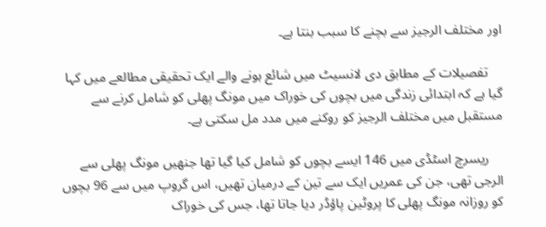اور مختلف الرجیز سے بچنے کا سبب بنتا ہے۔

    تفصیلات کے مطابق دی لانسیٹ میں شائع ہونے والے ایک تحقیقی مطالعے میں کہا گیا ہے کہ ابتدائی زندگی میں بچوں کی خوراک میں مونگ پھلی کو شامل کرنے سے مستقبل میں مختلف الرجیز کو روکنے میں مدد مل سکتی ہے۔

    ریسرچ اسٹڈی میں 146 ایسے بچوں کو شامل کیا گیا تھا جنھیں مونگ پھلی سے الرجی تھی، جن کی عمریں ایک سے تین کے درمیان تھیں، اس گروپ میں سے 96 بچوں کو روزانہ مونگ پھلی کا پروٹین پاؤڈر دیا جاتا تھا، جس کی خوراک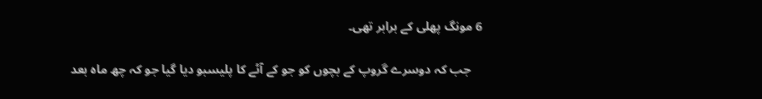6 مونگ پھلی کے برابر تھی۔

    جب کہ دوسرے گروپ کے بچوں کو جو کے آٹے کا پلیسبو دیا گیا جو کہ چھ ماہ بعد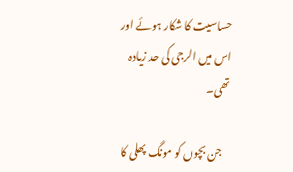حساسیت کا شکار ہوئے اور اس میں الرجی کی حد زیادہ تھی۔

    جن بچوں کو مونگ پھلی کا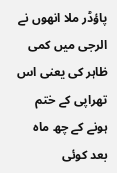پاؤڈر ملا انھوں نے الرجی میں کمی ظاہر کی یعنی اس تھراپی کے ختم ہونے کے چھ ماہ بعد کوئی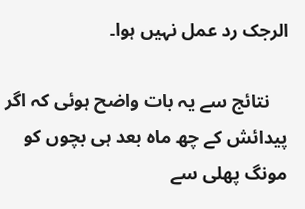الرجک رد عمل نہیں ہوا۔

    نتائج سے یہ بات واضح ہوئی کہ اگر پیدائش کے چھ ماہ بعد ہی بچوں کو مونگ پھلی سے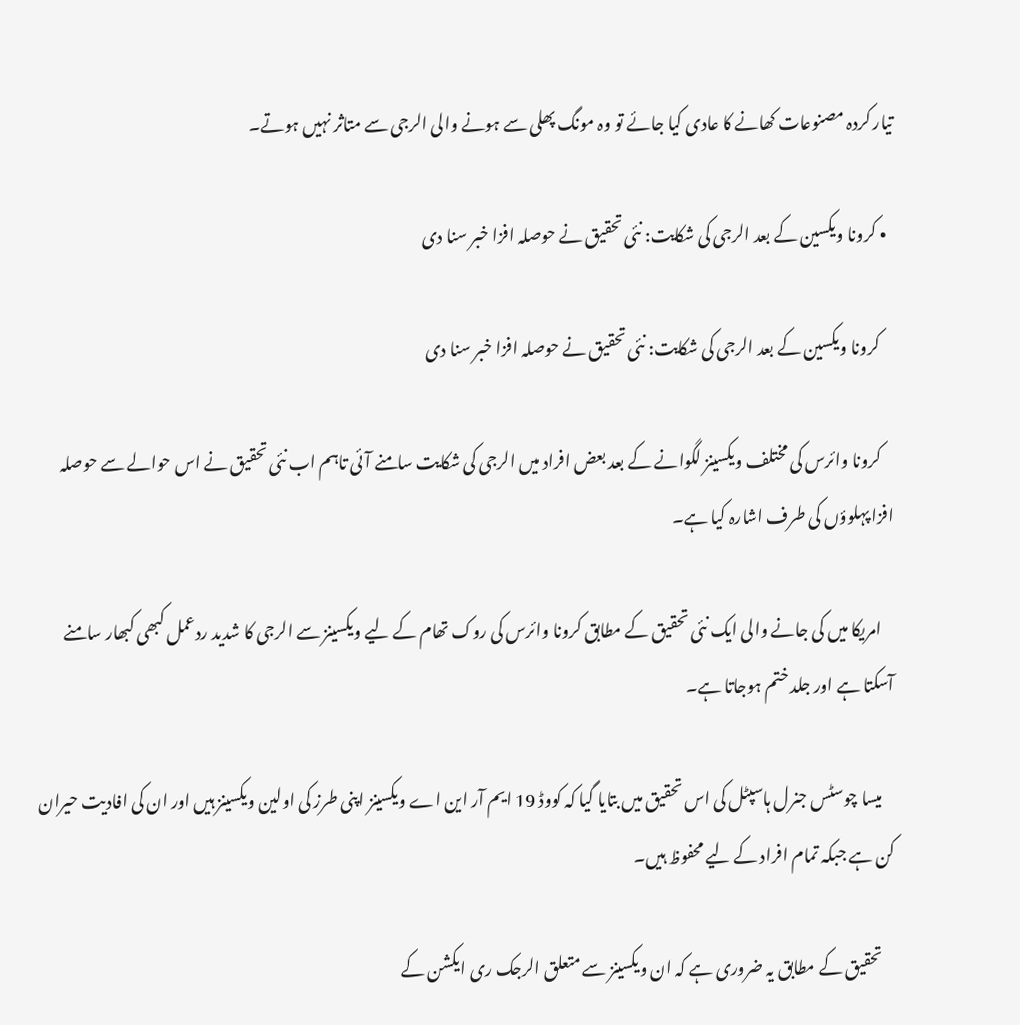تیار کردہ مصنوعات کھانے کا عادی کیا جائے تو وہ مونگ پھلی سے ہونے والی الرجی سے متاثر نہیں ہوتے۔

  • کرونا ویکسین کے بعد الرجی کی شکایت: نئی تحقیق نے حوصلہ افزا خبر سنا دی

    کرونا ویکسین کے بعد الرجی کی شکایت: نئی تحقیق نے حوصلہ افزا خبر سنا دی

    کرونا وائرس کی مختلف ویکسینز لگوانے کے بعد بعض افراد میں الرجی کی شکایت سامنے آئی تاہم اب نئی تحقیق نے اس حوالے سے حوصلہ افزا پہلوؤں کی طرف اشارہ کیا ہے۔

    امریکا میں کی جانے والی ایک نئی تحقیق کے مطابق کرونا وائرس کی روک تھام کے لیے ویکسینز سے الرجی کا شدید ردعمل کبھی کبھار سامنے آسکتا ہے اور جلد ختم ہوجاتا ہے۔

    میسا چوسٹس جنرل ہاسپٹل کی اس تحقیق میں بتایا گیا کہ کووڈ 19 ایم آر این اے ویکسینز اپنی طرز کی اولین ویکسینز ہیں اور ان کی افادیت حیران کن ہے جبکہ تمام افراد کے لیے محفوظ ہیں۔

    تحقیق کے مطابق یہ ضروری ہے کہ ان ویکسینز سے متعلق الرجک ری ایکشن کے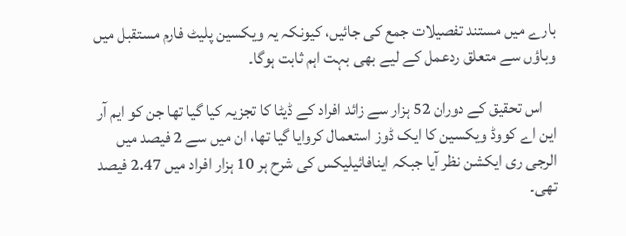بارے میں مستند تفصیلات جمع کی جائیں، کیونکہ یہ ویکسین پلیٹ فارم مستقبل میں وباؤں سے متعلق ردعمل کے لیے بھی بہت اہم ثابت ہوگا۔

    اس تحقیق کے دوران 52 ہزار سے زائد افراد کے ڈیٹا کا تجزیہ کیا گیا تھا جن کو ایم آر این اے کووڈ ویکسین کا ایک ڈوز استعمال کروایا گیا تھا، ان میں سے 2 فیصد میں الرجی ری ایکشن نظر آیا جبکہ اینافائیلیکس کی شرح ہر 10 ہزار افراد میں 2.47 فیصد تھی۔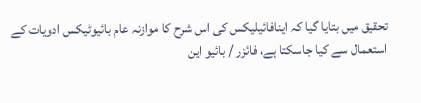تحقیق میں بتایا گیا کہ اینافائیلیکس کی اس شرح کا موازنہ عام بائیوٹیکس ادویات کے استعمال سے کیا جاسکتا ہے، فائزر / بائیو این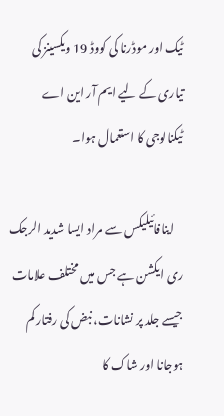ٹیک اور موڈرنا کی کووڈ 19 ویکسینز کی تیاری کے لیے ایم آر این اے ٹیکنالوجی کا استعمال ہوا۔

    اینافائیلیکس سے مراد ایسا شدید الرجک ری ایکشن ہے جس میں مختلف علامات جیسے جلد پر نشانات، نبض کی رفتار کم ہوجانا اور شاک کا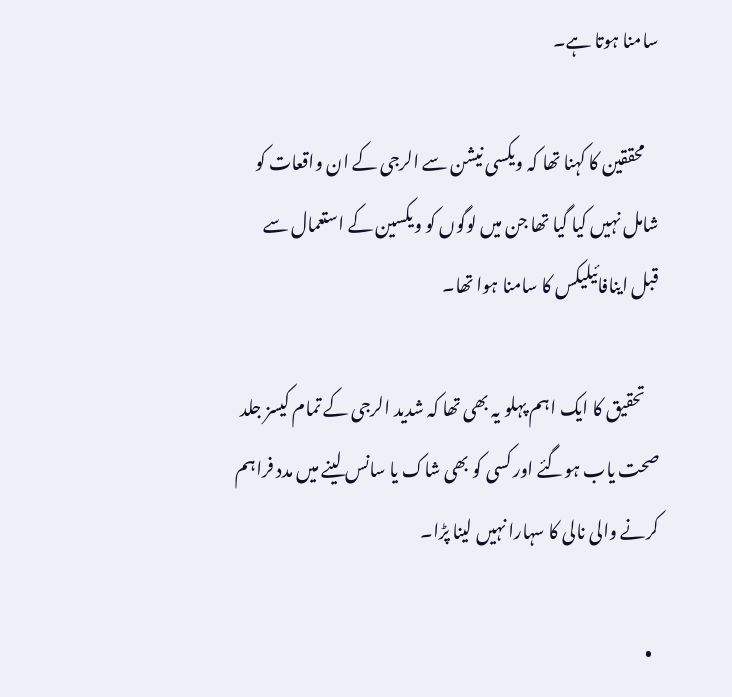سامنا ہوتا ہے۔

    محققین کا کہنا تھا کہ ویکسی نیشن سے الرجی کے ان واقعات کو شامل نہیں کیا گیا تھا جن میں لوگوں کو ویکسین کے استعمال سے قبل اینافائیلیکس کا سامنا ہوا تھا۔

    تحقیق کا ایک اہم پہلو یہ بھی تھا کہ شدید الرجی کے تمام کیسز جلد صحت یاب ہوگئے اور کسی کو بھی شاک یا سانس لینے میں مدد فراہم کرنے والی نالی کا سہارا نہیں لینا پڑا۔

  •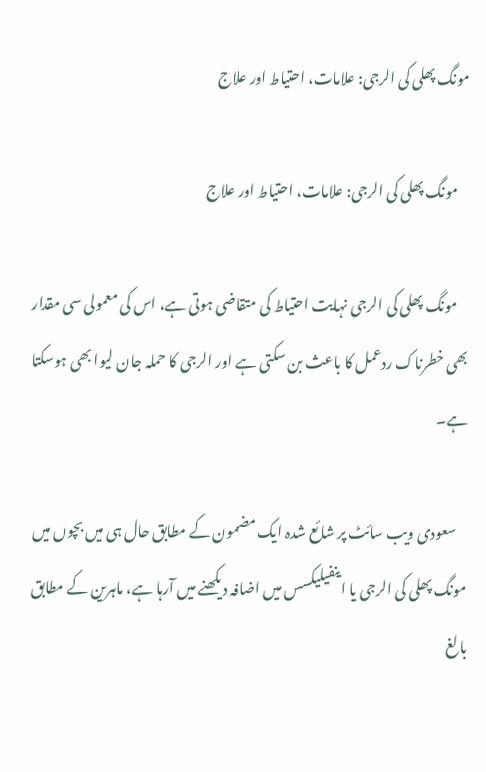مونگ پھلی کی الرجی: علامات، احتیاط اور علاج

    مونگ پھلی کی الرجی: علامات، احتیاط اور علاج

    مونگ پھلی کی الرجی نہایت احتیاط کی متقاضی ہوتی ہے، اس کی معمولی سی مقدار بھی خطرناک ردعمل کا باعث بن سکتی ہے اور الرجی کا حملہ جان لیوا بھی ہوسکتا ہے۔

    سعودی ویب سائٹ پر شائع شدہ ایک مضمون کے مطابق حال ہی میں بچوں میں مونگ پھلی کی الرجی یا اینفیلیکسس میں اضافہ دیکھنے میں آرہا ہے، ماہرین کے مطابق بالغ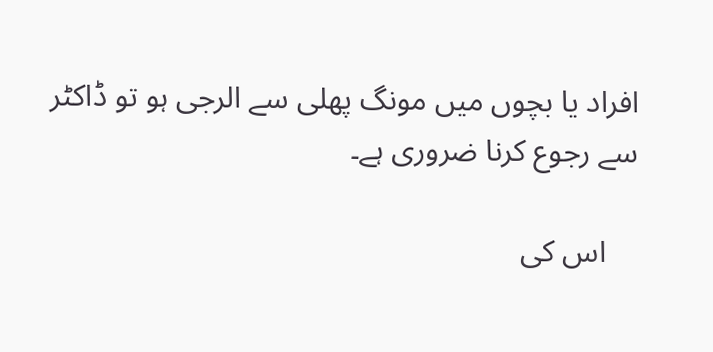افراد یا بچوں میں مونگ پھلی سے الرجی ہو تو ڈاکٹر سے رجوع کرنا ضروری ہے۔

    اس کی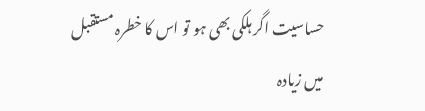حساسیت اگر ہلکی بھی ہو تو اس کا خطرہ مستقبل میں زیادہ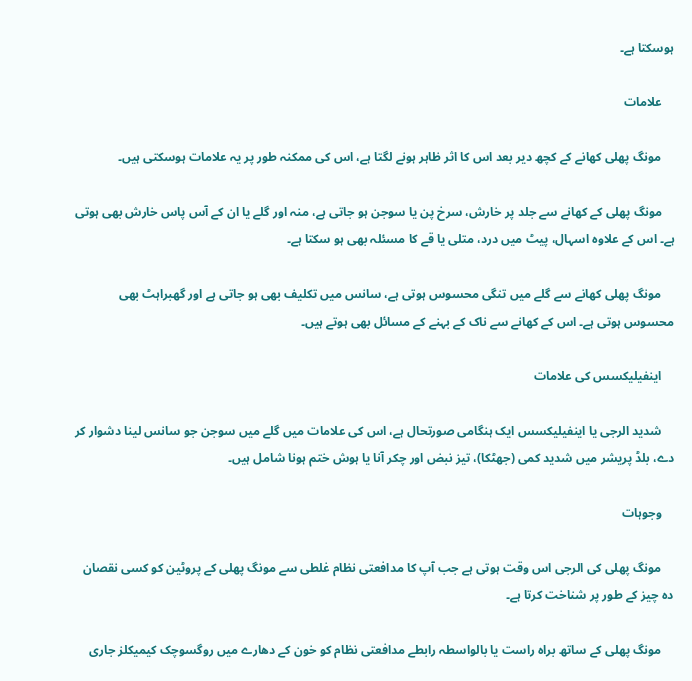ہوسکتا ہے۔

    علامات

    مونگ پھلی کھانے کے کچھ دیر بعد اس کا اثر ظاہر ہونے لگتا ہے، اس کی ممکنہ طور پر یہ علامات ہوسکتی ہیں۔

    مونگ پھلی کے کھانے سے جلد پر خارش، سرخ پن یا سوجن ہو جاتی ہے، منہ اور گلے یا ان کے آس پاس خارش بھی ہوتی ہے۔ اس کے علاوہ اسہال، پیٹ میں درد، متلی یا قے کا مسئلہ بھی ہو سکتا ہے۔

    مونگ پھلی کھانے سے گلے میں تنگی محسوس ہوتی ہے، سانس میں تکلیف بھی ہو جاتی ہے اور گھبراہٹ بھی محسوس ہوتی ہے۔ اس کے کھانے سے ناک کے بہنے کے مسائل بھی ہوتے ہیں۔

    اینفیلیکسس کی علامات

    شدید الرجی یا اینفیلیکسس ایک ہنگامی صورتحال ہے، اس کی علامات میں گلے میں سوجن جو سانس لینا دشوار کر دے، بلڈ پریشر میں شدید کمی (جھٹکا)، تیز نبض اور چکر آنا یا ہوش ختم ہونا شامل ہیں۔

    وجوہات

    مونگ پھلی کی الرجی اس وقت ہوتی ہے جب آپ کا مدافعتی نظام غلطی سے مونگ پھلی کے پروٹین کو کسی نقصان دہ چیز کے طور پر شناخت کرتا ہے۔

    مونگ پھلی کے ساتھ براہ راست یا بالواسطہ رابطے مدافعتی نظام کو خون کے دھارے میں روگسوچک کیمیکلز جاری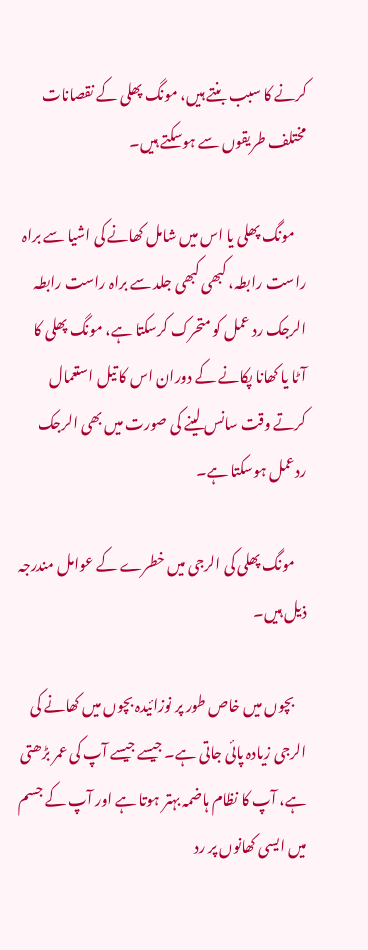کرنے کا سبب بنتے ہیں، مونگ پھلی کے نقصانات مختلف طریقوں سے ہوسکتے ہیں۔

    مونگ پھلی یا اس میں شامل کھانے کی اشیا سے براہ راست رابطہ، کبھی کبھی جلد سے براہ راست رابطہ الرجک رد عمل کو متحرک کرسکتا ہے، مونگ پھلی کا آٹا یا کھانا پکانے کے دوران اس کا تیل استعمال کرتے وقت سانس لینے کی صورت میں بھی الرجک ردعمل ہوسکتا ہے۔

    مونگ پھلی کی الرجی میں خطرے کے عوامل مندرجہ ذیل ہیں۔

    بچوں میں خاص طور پر نوزائیدہ بچوں میں کھانے کی الرجی زیادہ پائی جاتی ہے۔ جیسے جیسے آپ کی عمر بڑھتی ہے، آپ کا نظام ہاضمہ بہتر ہوتا ہے اور آپ کے جسم میں ایسی کھانوں پر رد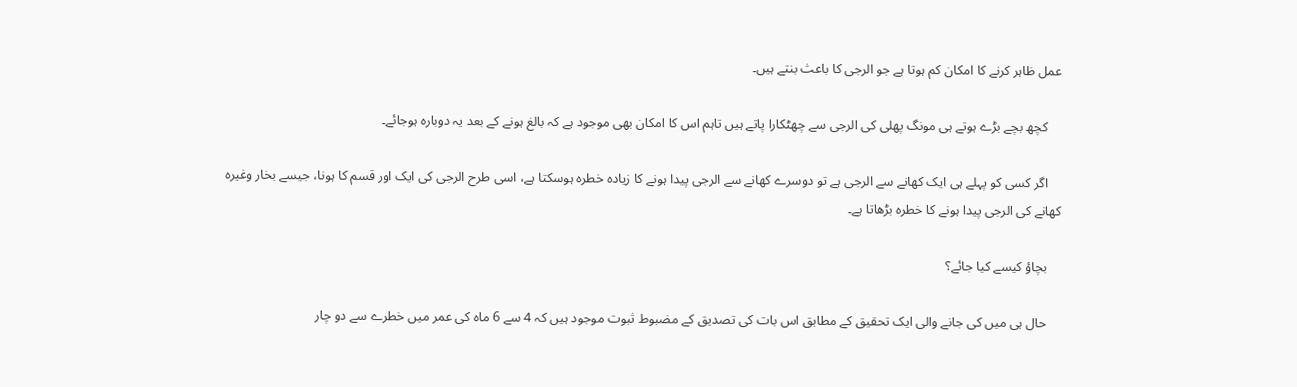عمل ظاہر کرنے کا امکان کم ہوتا ہے جو الرجی کا باعث بنتے ہیں۔

    کچھ بچے بڑے ہوتے ہی مونگ پھلی کی الرجی سے چھٹکارا پاتے ہیں تاہم اس کا امکان بھی موجود ہے کہ بالغ ہونے کے بعد یہ دوبارہ ہوجائے۔

    اگر کسی کو پہلے ہی ایک کھانے سے الرجی ہے تو دوسرے کھانے سے الرجی پیدا ہونے کا زیادہ خطرہ ہوسکتا ہے، اسی طرح الرجی کی ایک اور قسم کا ہونا، جیسے بخار وغیرہ کھانے کی الرجی پیدا ہونے کا خطرہ بڑھاتا ہے۔

    بچاؤ کیسے کیا جائے؟

    حال ہی میں کی جانے والی ایک تحقیق کے مطابق اس بات کی تصدیق کے مضبوط ثبوت موجود ہیں کہ 4 سے 6 ماہ کی عمر میں خطرے سے دو چار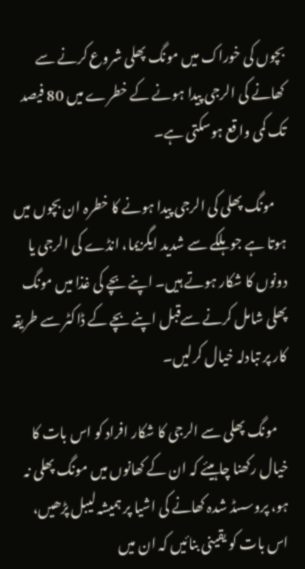بچوں کی خوراک میں مونگ پھلی شروع کرنے سے کھانے کی الرجی پیدا ہونے کے خطرے میں 80 فیصد تک کمی واقع ہوسکتی ہے۔

    مونگ پھلی کی الرجی پیدا ہونے کا خطرہ ان بچوں میں ہوتا ہے جو ہلکے سے شدید ایگزیما، انڈے کی الرجی یا دونوں کا شکار ہوتے ہیں۔ اپنے بچے کی غذا میں مونگ پھلی شامل کرنے سےقبل اپنے بچے کے ڈاکٹر سے طریقہ کار پر تبادلہ خیال کرلیں۔

    مونگ پھلی سے الرجی کا شکار افراد کو اس بات کا خیال رکھنا چاہیئے کہ ان کے کھانوں میں مونگ پھلی نہ ہو، پروسسڈ شدہ کھانے کی اشیا پر ہمیشہ لیبل پڑھیں، اس بات کو یقینی بنائیں کہ ان میں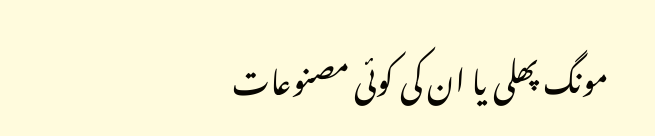مونگ پھلی یا ان کی کوئی مصنوعات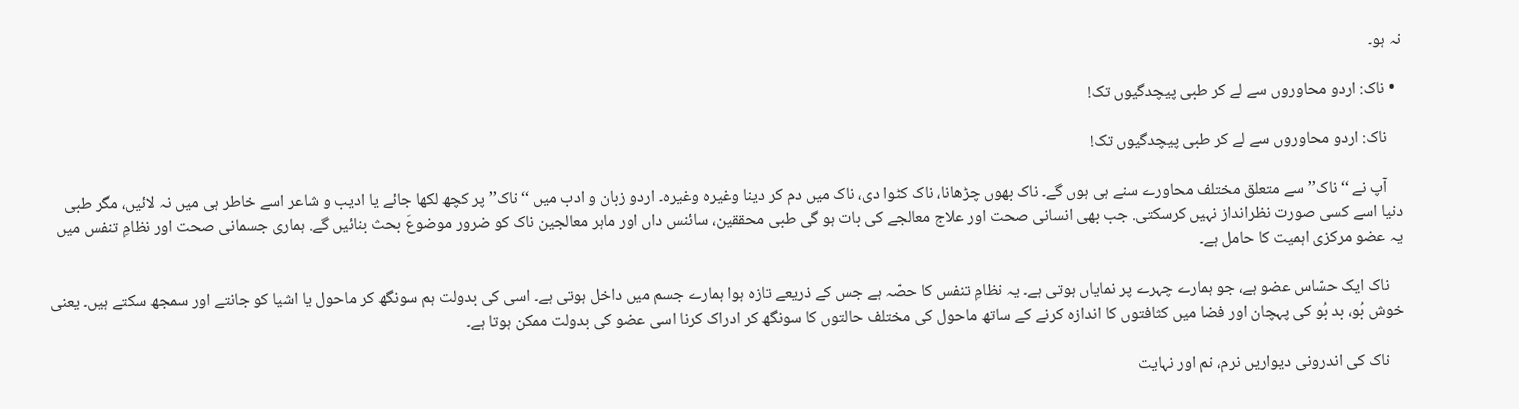نہ ہو۔

  • ناک: اردو محاوروں سے لے کر طبی پیچدگیوں تک!

    ناک: اردو محاوروں سے لے کر طبی پیچدگیوں تک!

    آپ نے ‘‘ناک’’ سے متعلق مختلف محاورے سنے ہی ہوں گے۔ ناک بھوں چڑھانا، ناک کٹوا دی، ناک میں دم کر دینا وغیرہ وغیرہ۔ اردو زبان و ادب میں ‘‘ناک’’ پر کچھ لکھا جائے یا ادیب و شاعر اسے خاطر ہی میں‌ نہ لائیں، مگر طبی دنیا اسے کسی صورت نظرانداز نہیں‌ کرسکتی. جب بھی انسانی صحت اور علاج معالجے کی بات ہو گی طبی محققین، سائنس داں اور ماہر معالجین ناک کو ضرور موضوعَ بحث بنائیں‌ گے. ہماری جسمانی صحت اور نظامِ تنفس میں یہ عضو مرکزی اہمیت کا حامل ہے۔

    ناک ایک حسّاس عضو ہے، جو ہمارے چہرے پر نمایاں ہوتی ہے۔ یہ نظامِ تنفس کا حصّہ ہے جس کے ذریعے تازہ ہوا ہمارے جسم میں داخل ہوتی ہے۔ اسی کی بدولت ہم سونگھ کر ماحول یا اشیا کو جانتے اور سمجھ سکتے ہیں۔ یعنی خوش بُو، بد بُو کی پہچان اور فضا میں کثافتوں کا اندازہ کرنے کے ساتھ ماحول کی مختلف حالتوں کا سونگھ کر ادراک کرنا اسی عضو کی بدولت ممکن ہوتا ہے۔

    ناک کی اندرونی دیواریں نرم، نم اور نہایت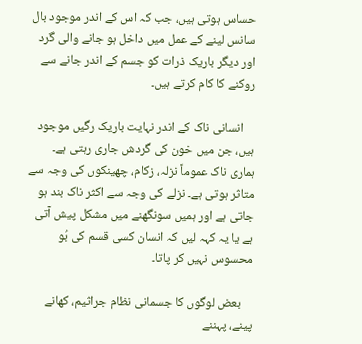حساس ہوتی ہیں، جب کہ اس کے اندر موجود بال سانس لینے کے عمل میں داخل ہو جانے والی گرد اور دیگر باریک ذرات کو جسم کے اندر جانے سے روکنے کا کام کرتے ہیں۔

    انسانی ناک کے اندر نہایت باریک رگیں موجود ہیں، جن میں خون کی گردش جاری رہتی ہے۔ ہماری ناک عموماً نزلہ، زکام، چھینکوں کی وجہ سے متاثر ہوتی ہے۔ نزلے کی وجہ سے اکثر ناک بند ہو جاتی ہے اور ہمیں سونگھنے میں مشکل پیش آتی ہے یا یہ کہہ لیں کہ انسان کسی قسم کی بُو محسوس نہیں کر پاتا۔

    بعض لوگوں کا جسمانی نظام جراثیم، کھانے پینے، پہننے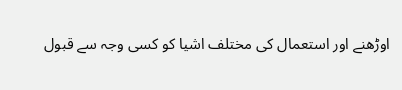اوڑھنے اور استعمال کی مختلف اشیا کو کسی وجہ سے قبول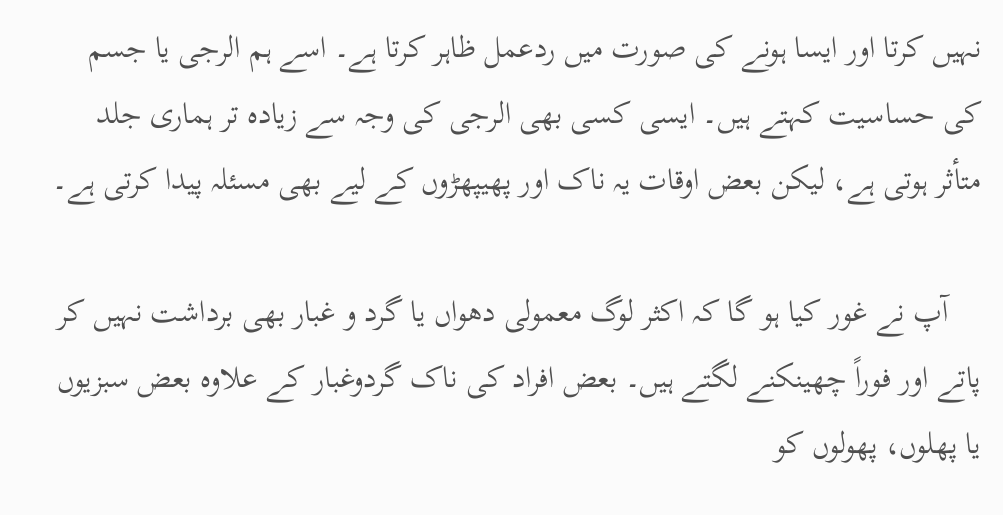نہیں کرتا اور ایسا ہونے کی صورت میں ردعمل ظاہر کرتا ہے۔ اسے ہم الرجی یا جسم کی حساسیت کہتے ہیں۔ ایسی کسی بھی الرجی کی وجہ سے زیادہ تر ہماری جلد متأثر ہوتی ہے، لیکن بعض اوقات یہ ناک اور پھیپھڑوں کے لیے بھی مسئلہ پیدا کرتی ہے۔

    آپ نے غور کیا ہو گا کہ اکثر لوگ معمولی دھواں یا گرد و غبار بھی برداشت نہیں کر پاتے اور فوراً چھینکنے لگتے ہیں۔ بعض افراد کی ناک گردوغبار کے علاوہ بعض سبزیوں یا پھلوں، پھولوں کو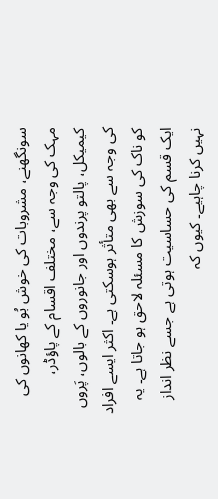سونگھنے، مشروبات کی خوش بُو یا کھانوں کی مہک کی وجہ سے، مختلف اقسام کے پاؤڈر، کیمیکل، پالتو پرندوں اور جانوروں کے بالوں، پَروں کی وجہ سے بھی متأثر ہوسکتی ہے۔ اکثر ایسے افراد کو ناک کی سوزش کا مسئلہ لاحق ہو جاتا ہے۔ یہ ایک قسم کی حساسیت ہوتی ہے جسے نظر انداز نہیں کرنا چاہیے۔ کیوں کہ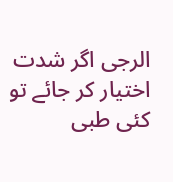الرجی اگر شدت اختیار کر جائے تو کئی طبی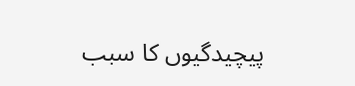پیچیدگیوں کا سبب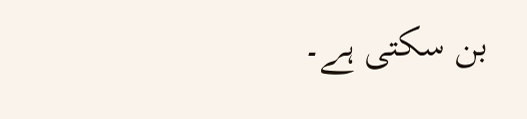بن سکتی ہے۔